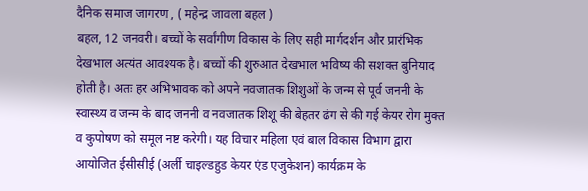दैनिक समाज जागरण , ( महेन्द्र जावला बहल )
बहल, 12 जनवरी। बच्चों के सर्वांगीण विकास के लिए सही मार्गदर्शन और प्रारंभिक देखभाल अत्यंत आवश्यक है। बच्चों की शुरुआत देखभाल भविष्य की सशक्त बुनियाद होती है। अतः हर अभिभावक को अपने नवजातक शिशुओं के जन्म से पूर्व जननी के स्वास्थ्य व जन्म के बाद जननी व नवजातक शिशू की बेहतर ढंग से की गई केयर रोग मुक्त व कुपोषण को समूल नष्ट करेगी। यह विचार महिला एवं बाल विकास विभाग द्वारा आयोजित ईसीसीई (अर्ली चाइल्डहुड केयर एंड एजुकेशन) कार्यक्रम के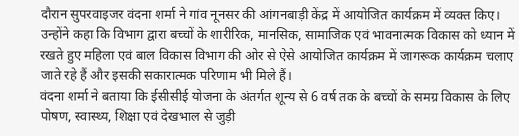दौरान सुपरवाइजर वंदना शर्मा ने गांव नूनसर की आंगनबाड़ी केंद्र में आयोजित कार्यक्रम में व्यक्त किए। उन्होंने कहा कि विभाग द्वारा बच्चों के शारीरिक, मानसिक, सामाजिक एवं भावनात्मक विकास को ध्यान में रखते हुए महिला एवं बाल विकास विभाग की ओर से ऐसे आयोजित कार्यक्रम में जागरूक कार्यक्रम चलाए जाते रहे हैं और इसकी सकारात्मक परिणाम भी मिले हैं।
वंदना शर्मा ने बताया कि ईसीसीई योजना के अंतर्गत शून्य से 6 वर्ष तक के बच्चों के समग्र विकास के लिए पोषण, स्वास्थ्य, शिक्षा एवं देखभाल से जुड़ी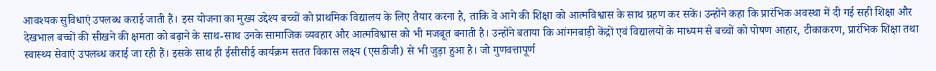आवश्यक सुविधाएं उपलब्ध कराई जाती हैं। इस योजना का मुख्य उद्देश्य बच्चों को प्राथमिक विद्यालय के लिए तैयार करना है, ताकि वे आगे की शिक्षा को आत्मविश्वास के साथ ग्रहण कर सकें। उन्होंने कहा कि प्रारंभिक अवस्था में दी गई सही शिक्षा और देखभाल बच्चों की सीखने की क्षमता को बढ़ाने के साथ-साथ उनके सामाजिक व्यवहार और आत्मविश्वास को भी मजबूत बनाती है। उन्होंने बताया कि आंगनबाड़ी केंद्रों एवं विद्यालयों के माध्यम से बच्चों को पोषण आहार, टीकाकरण, प्रारंभिक शिक्षा तथा स्वास्थ्य सेवाएं उपलब्ध कराई जा रही हैं। इसके साथ ही ईसीसीई कार्यक्रम सतत विकास लक्ष्य (एसडीजी) से भी जुड़ा हुआ है। जो गुणवत्तापूर्ण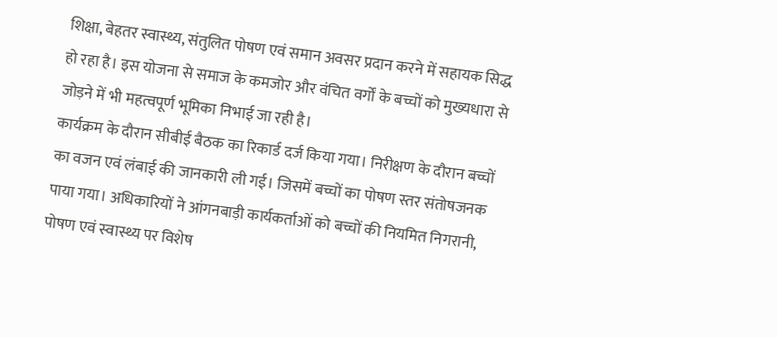शिक्षा, बेहतर स्वास्थ्य, संतुलित पोषण एवं समान अवसर प्रदान करने में सहायक सिद्ध हो रहा है। इस योजना से समाज के कमजोर और वंचित वर्गों के बच्चों को मुख्यधारा से जोड़ने में भी महत्वपूर्ण भूमिका निभाई जा रही है।
कार्यक्रम के दौरान सीबीई बैठक का रिकार्ड दर्ज किया गया। निरीक्षण के दौरान बच्चों का वजन एवं लंबाई की जानकारी ली गई। जिसमें बच्चों का पोषण स्तर संतोषजनक पाया गया। अधिकारियों ने आंगनबाड़ी कार्यकर्ताओं को बच्चों की नियमित निगरानी, पोषण एवं स्वास्थ्य पर विशेष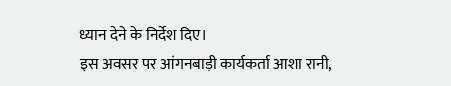ध्यान देने के निर्देश दिए।
इस अवसर पर आंगनबाड़ी कार्यकर्ता आशा रानी,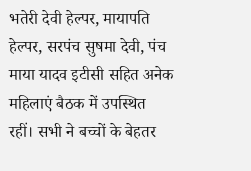भतेरी देवी हेल्पर, मायापति हेल्पर, सरपंच सुषमा देवी, पंच माया यादव इटीसी सहित अनेक महिलाएं बैठक में उपस्थित रहीं। सभी ने बच्चों के बेहतर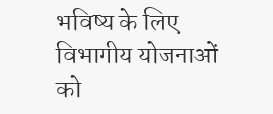भविष्य के लिए विभागीय योजनाओं को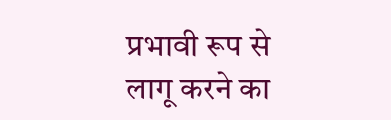प्रभावी रूप से लागू करने का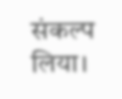संकल्प लिया।